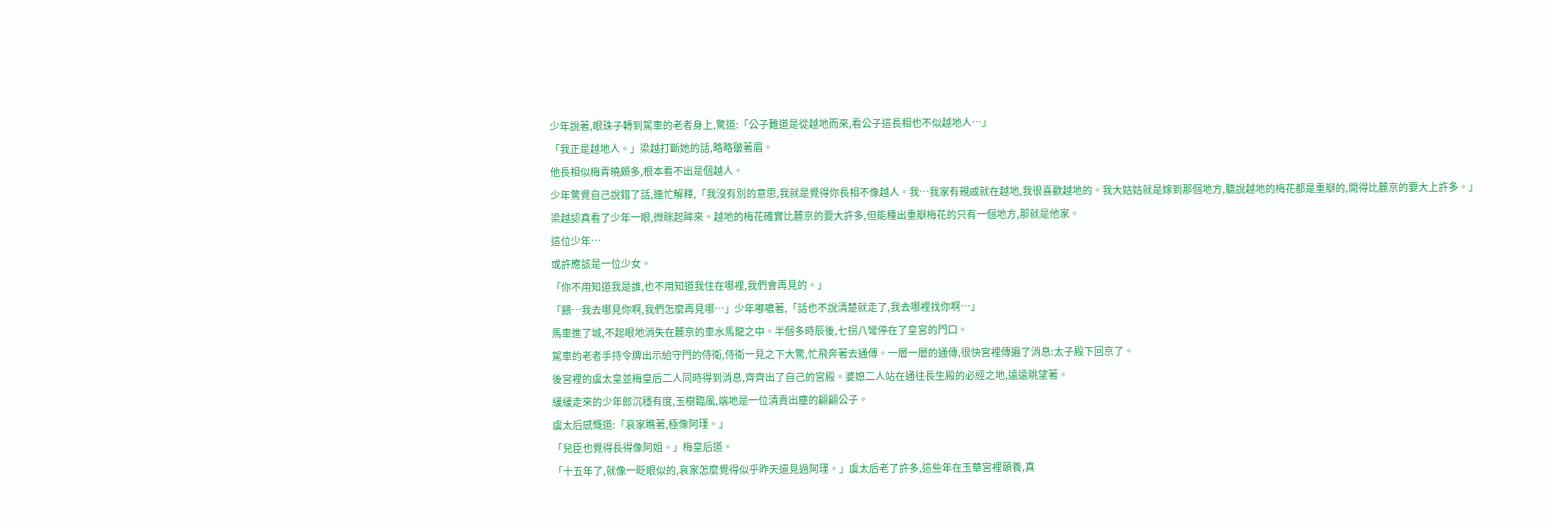少年說著,眼珠子轉到駕車的老者身上,驚道:「公子難道是從越地而來,看公子這長相也不似越地人…」
「我正是越地人。」梁越打斷她的話,略略皺著眉。
他長相似梅青曉頗多,根本看不出是個越人。
少年驚覺自己說錯了話,連忙解釋,「我沒有別的意思,我就是覺得你長相不像越人。我…我家有親戚就在越地,我很喜歡越地的。我大姑姑就是嫁到那個地方,聽說越地的梅花都是重瓣的,開得比麓京的要大上許多。」
梁越認真看了少年一眼,微眯起眸來。越地的梅花確實比麓京的要大許多,但能種出重瓣梅花的只有一個地方,那就是他家。
這位少年…
或許應該是一位少女。
「你不用知道我是誰,也不用知道我住在哪裡,我們會再見的。」
「餵…我去哪見你啊,我們怎麼再見哪…」少年嘟噥著,「話也不說清楚就走了,我去哪裡找你啊…」
馬車進了城,不起眼地消失在麓京的車水馬龍之中。半個多時辰後,七拐八彎停在了皇宮的門口。
駕車的老者手持令牌出示給守門的侍衛,侍衛一見之下大驚,忙飛奔著去通傳。一層一層的通傳,很快宮裡傳遍了消息:太子殿下回京了。
後宮裡的虞太皇並梅皇后二人同時得到消息,齊齊出了自己的宮殿。婆媳二人站在通往長生殿的必經之地,遠遠眺望著。
緩緩走來的少年郎沉穩有度,玉樹臨風,端地是一位清貴出塵的翩翩公子。
虞太后感慨道:「哀家瞧著,極像阿瑾。」
「兒臣也覺得長得像阿姐。」梅皇后道。
「十五年了,就像一眨眼似的,哀家怎麼覺得似乎昨天還見過阿瑾。」虞太后老了許多,這些年在玉華宮裡頤養,真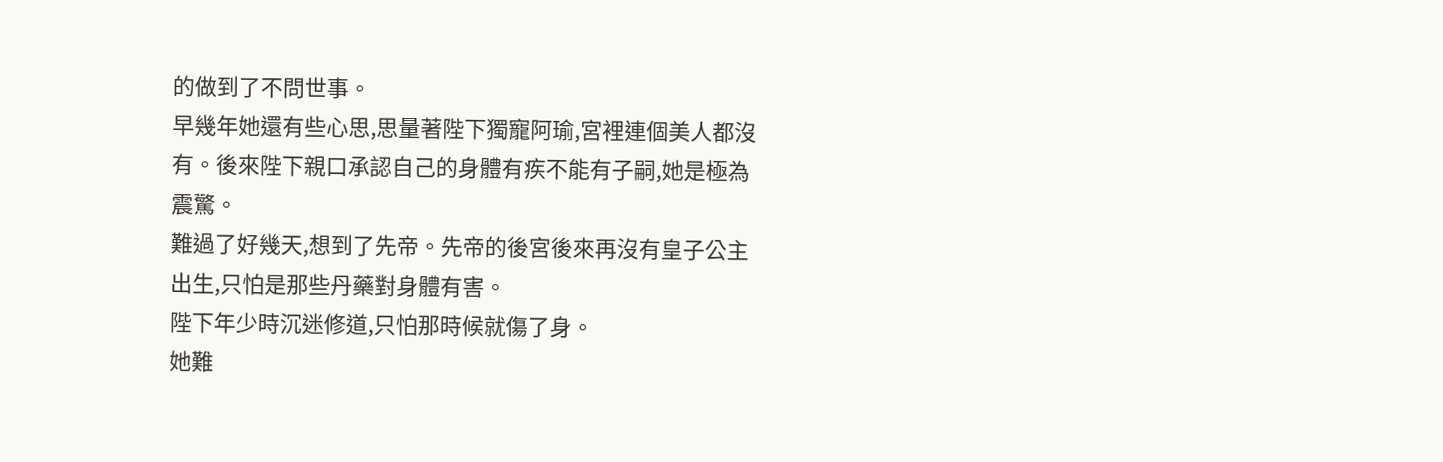的做到了不問世事。
早幾年她還有些心思,思量著陛下獨寵阿瑜,宮裡連個美人都沒有。後來陛下親口承認自己的身體有疾不能有子嗣,她是極為震驚。
難過了好幾天,想到了先帝。先帝的後宮後來再沒有皇子公主出生,只怕是那些丹藥對身體有害。
陛下年少時沉迷修道,只怕那時候就傷了身。
她難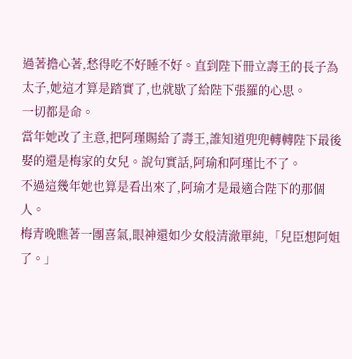過著擔心著,愁得吃不好睡不好。直到陛下冊立壽王的長子為太子,她這才算是踏實了,也就歇了給陛下張羅的心思。
一切都是命。
當年她改了主意,把阿瑾賜給了壽王,誰知道兜兜轉轉陛下最後娶的還是梅家的女兒。說句實話,阿瑜和阿瑾比不了。
不過這幾年她也算是看出來了,阿瑜才是最適合陛下的那個人。
梅青晚瞧著一團喜氣,眼神還如少女般清澈單純,「兒臣想阿姐了。」